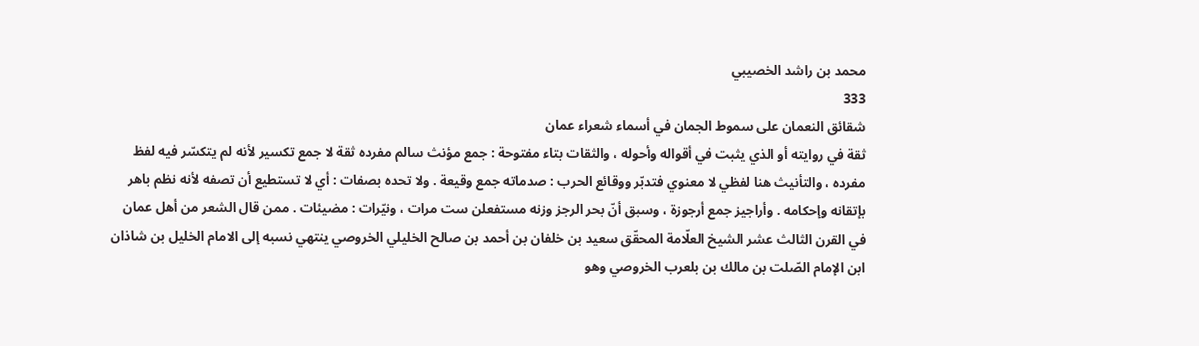محمد بن راشد الخصيبي
333
شقائق النعمان على سموط الجمان في أسماء شعراء عمان
ثقة في روايته أو الذي يثبت في أقواله وأحوله ، والثقات بتاء مفتوحة : جمع مؤنث سالم مفرده ثقة لا جمع تكسير لأنه لم يتكسّر فيه لفظ مفرده ، والتأنيث هنا لفظي لا معنوي فتدبّر ووقائع الحرب : صدماته جمع وقيعة . ولا تحده بصفات : أي لا تستطيع أن تصفه لأنه نظم باهر بإتقانه وإحكامه . وأراجيز جمع أرجوزة ، وسبق أنّ بحر الرجز وزنه مستفعلن ست مرات ، ونيّرات : مضيئات . ممن قال الشعر من أهل عمان في القرن الثالث عشر الشيخ العلّامة المحقّق سعيد بن خلفان بن أحمد بن صالح الخليلي الخروصي ينتهي نسبه إلى الامام الخليل بن شاذان ابن الإمام الصّلت بن مالك بن بلعرب الخروصي وهو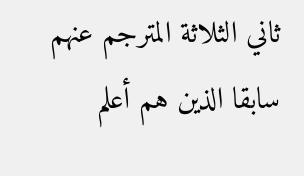ثاني الثلاثة المترجم عنهم سابقا الذين هم أعلم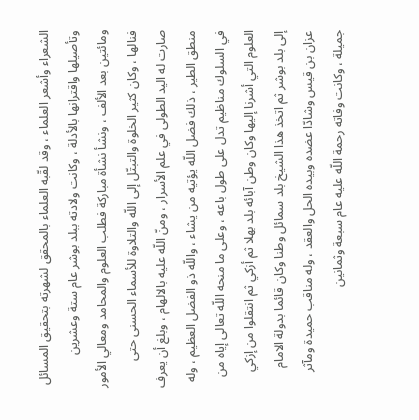الشعراء وأشعر العلماء ، وقد لقّبه العلماء بالمحقق لشهرته بتحقيق المسائل وتأصيلها واقترانها بالأدلة ، وكانت ولادته ببلد بوشر عام ستة وعشرين ومائتين بعد الألف ، ونشأ نشأة مباركة فطلب العلوم والمحامد ومعالي الأمور فنالها ، وكان كثير الخلوة والتبتّل إلى اللّه والتلاوة للأسماء الحسنى حتى صارت له اليد الطولى في علم الأسرار ، ومنّ اللّه عليه بالالهام ، وبلغ أن يعرف منطق الطير ، ذلك فضل اللّه يؤتيه من يشاء ، واللّه ذو الفضل العظيم ، وله في السلوك مناظيم تدل على طول باعه ، وعلى ما منحه اللّه تعالى إياه من العلوم التي أشرنا إليها وكان وطن آبائه بلد بهلا ثم أزكي ثم انتقلوا من إزكي إلى بلد بوشر ثم اتخذ هذا الشيخ بلد سمائل وطنا وكان قائما بدولة الامام عزان بن قيس وشادّا عضده وبيده الحل والعقد ، وله مناقب حميدة ومآثر جميلة ، وكانت وفاته رحمة اللّه عليه عام سبعة وثمانين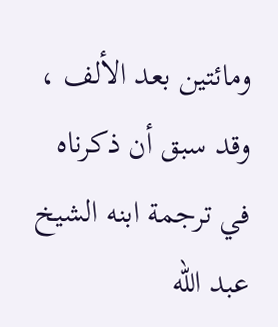ومائتين بعد الألف ، وقد سبق أن ذكرناه في ترجمة ابنه الشيخ عبد اللّه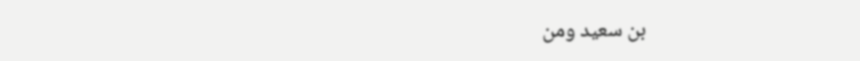بن سعيد ومن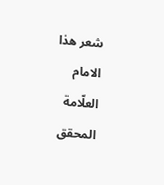شعر هذا الامام العلّامة المحقق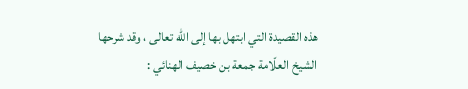هذه القصيدة التي ابتهل بها إلى اللّه تعالى ، وقد شرحها الشيخ العلّامة جمعة بن خصيف الهنائي :